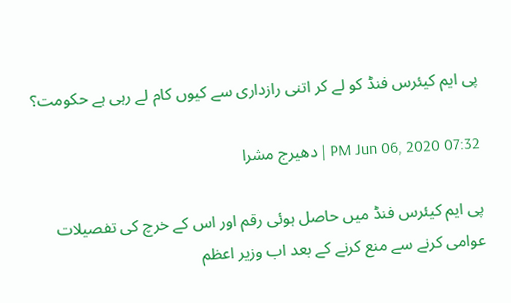پی ایم کیئرس فنڈ کو لے کر اتنی رازداری سے کیوں کام لے رہی ہے حکومت؟

07:32 PM Jun 06, 2020 | دھیرج مشرا

پی ایم کیئرس فنڈ میں حاصل ہوئی رقم اور اس کے خرچ کی تفصیلات عوامی کرنے سے منع کرنے کے بعد اب وزیر اعظم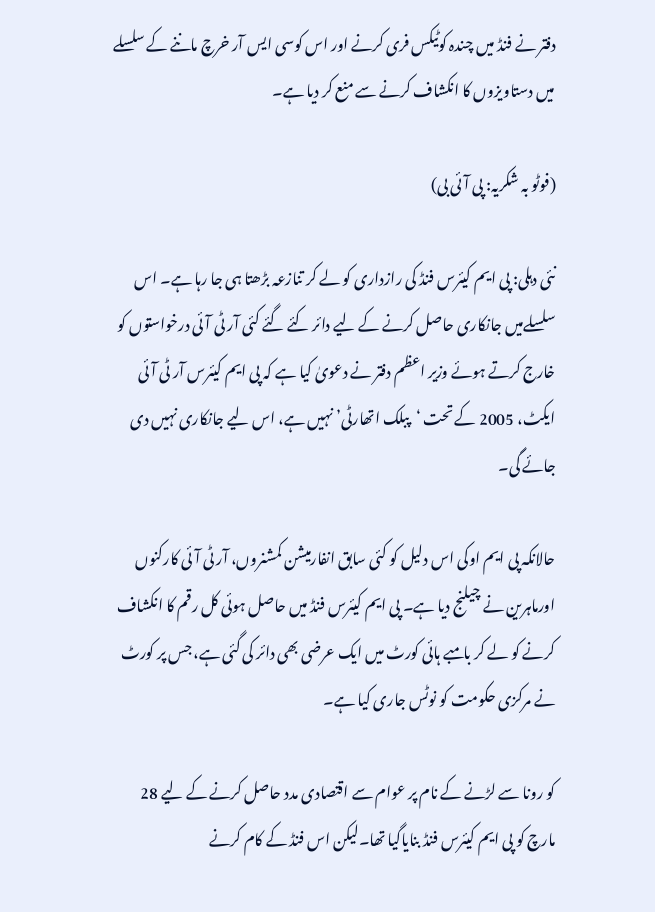دفتر نے فنڈ میں چندہ کوٹیکس فری کرنے اور اس کوسی ایس آر خرچ ماننے کے سلسلے میں دستاویزوں کا انکشاف کرنے سے منع کر دیا ہے۔

(فوٹو بہ شکریہ: پی آئی بی)

نئی دہلی: پی ایم کیئرس فنڈ کی رازداری کو لے کر تنازعہ بڑھتا ہی جا رہا ہے۔ اس سلسلےمیں جانکاری حاصل کرنے کے لیے دائر کئے گئے کئی آر ٹی آئی درخواستوں کو خارج کرتے ہوئے وزیر اعظم دفتر نے دعویٰ کیا ہے کہ پی ایم کیئرس آر ٹی آئی ایکٹ، 2005 کے تحت ‘پبلک اتھارٹی’ نہیں ہے، اس لیے جانکاری نہیں دی جائے گی۔

حالانکہ پی ایم اوکی اس دلیل کو کئی سابق انفارمیشن کمشنروں، آر ٹی آئی کارکنوں اورماہرین نے چیلنج دیا ہے۔ پی ایم کیئرس فنڈ میں حاصل ہوئی کل رقم کا انکشاف کرنے کو لے کر بامبے ہائی کورٹ میں ایک عرضی بھی دائر کی گئی ہے، جس پر کورٹ نے مرکزی حکومت کو نوٹس جاری کیا ہے۔

کو رونا سے لڑنے کے نام پر عوام سے اقتصادی مدد حاصل کرنے کے لیے 28 مارچ کو پی ایم کیئرس فنڈ بنایاگیا تھا۔لیکن اس فنڈ کے کام کرنے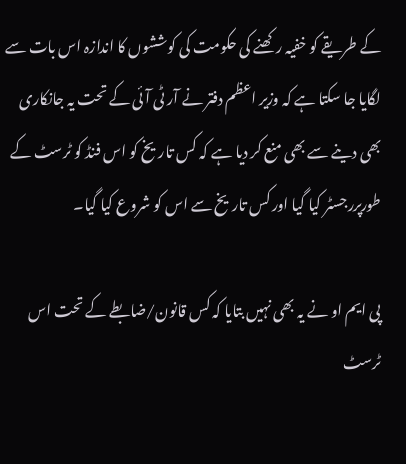کے طریقے کو خفیہ رکھنے کی حکومت کی کوششوں کا اندازہ اس بات سے لگایا جا سکتا ہے کہ وزیر اعظم دفتر نے آر ٹی آئی کے تحت یہ جانکاری بھی دینے سے بھی منع کر دیا ہے کہ کس تاریخ کو اس فنڈ کو ٹرسٹ کے طورپررجسٹر کیا گیا اور کس تاریخ سے اس کو شروع کیا گیا۔

پی ایم او نے یہ بھی نہیں بتایا کہ کس قانون/ضابطے کے تحت اس ٹرسٹ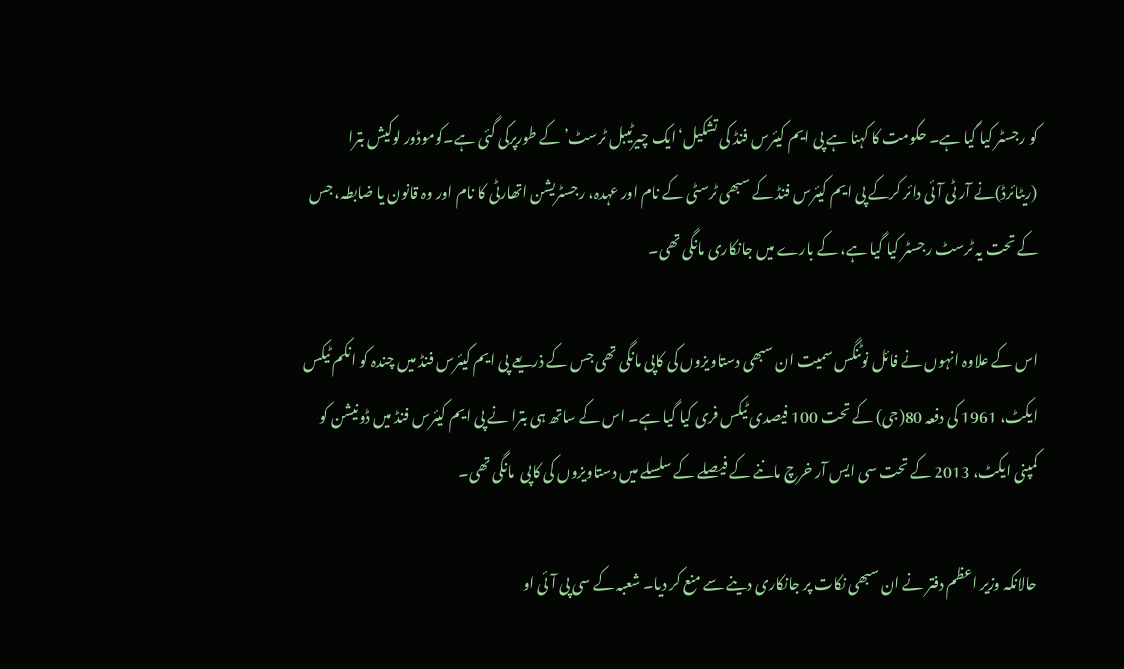کو رجسٹر کیا گیا ہے۔ حکومت کا کہنا ہے پی ایم کیئرس فنڈ کی تشکیل‘ایک چیرٹیبل ٹرسٹ’ کے طورپرکی گئی ہے۔کوموڈور لوکیش بترا (ریٹائرڈ)نے آر ٹی آئی دائر کرکے پی ایم کیئرس فنڈ کے سبھی ٹرسٹی کے نام اور عہدہ، رجسٹریشن اتھارٹی کا نام اور وہ قانون یا ضابطہ، جس کے تحت یہ ٹرسٹ رجسٹر کیا گیا ہے، کے بارے میں جانکاری مانگی تھی۔

اس کے علاوہ انہوں نے فائل نوٹنگس سمیت ان سبھی دستاویزوں کی کاپی مانگی تھی جس کے ذریعے پی ایم کیئرس فنڈ میں چندہ کو انکم ٹیکس ایکٹ، 1961 کی دفعہ 80(جی) کے تحت 100 فیصدی ٹیکس فری کیا گیا ہے۔ اس کے ساتھ ہی بترا نے پی ایم کیئرس فنڈ میں ڈونیشن کو کمپنی ایکٹ، 2013 کے تحت سی ایس آر خرچ ماننے کے فیصلے کے سلسلے میں دستاویزوں کی کاپی  مانگی تھی۔

حالانکہ وزیر اعظم دفتر نے ان سبھی نکات پر جانکاری دینے سے منع کر دیا۔ شعبہ کے سی پی آئی او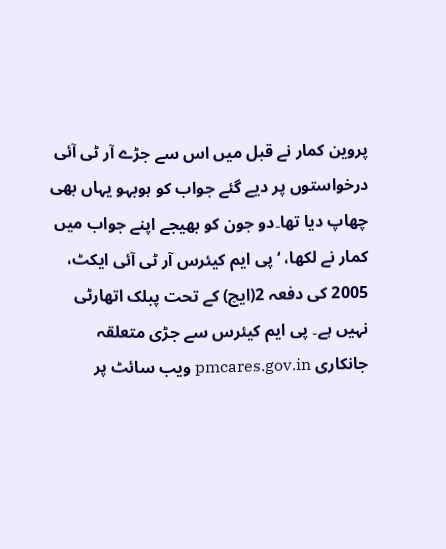پروین کمار نے قبل میں اس سے جڑے آر ٹی آئی درخواستوں پر دیے گئے جواب کو ہوبہو یہاں بھی چھاپ دیا تھا۔دو جون کو بھیجے اپنے جواب میں کمار نے لکھا، ‘پی ایم کیئرس آر ٹی آئی ایکٹ، 2005 کی دفعہ 2(ایچ) کے تحت پبلک اتھارٹی نہیں ہے۔ پی ایم کیئرس سے جڑی متعلقہ جانکاری pmcares.gov.in ویب سائٹ پر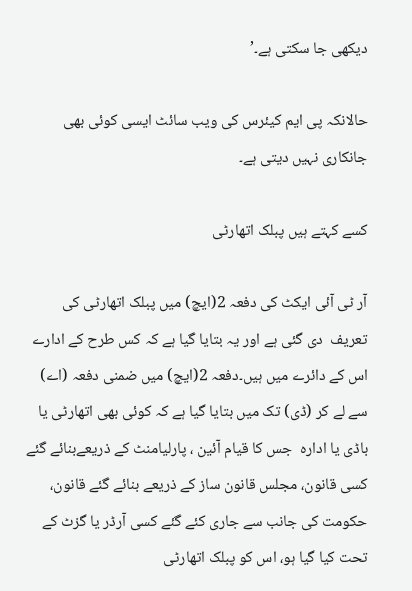دیکھی جا سکتی ہے۔’

حالانکہ پی ایم کیئرس کی ویب سائٹ ایسی کوئی بھی جانکاری نہیں دیتی ہے۔

کسے کہتے ہیں پبلک اتھارٹی

آر ٹی آئی ایکٹ کی دفعہ 2(ایچ) میں پبلک اتھارٹی کی تعریف  دی گئی ہے اور یہ بتایا گیا ہے کہ کس طرح کے ادارے اس کے دائرے میں ہیں۔دفعہ 2(ایچ) میں ضمنی دفعہ (اے) سے لے کر (ڈی) تک میں بتایا گیا ہے کہ کوئی بھی اتھارٹی یا باڈی یا ادارہ  جس کا قیام آئین ، پارلیامنٹ کے ذریعےبنائے گئے کسی قانون، مجلس قانون ساز کے ذریعے بنائے گئے قانون، حکومت کی جانب سے جاری کئے گئے کسی آرڈر یا گزٹ کے تحت کیا گیا ہو، اس کو پبلک اتھارٹی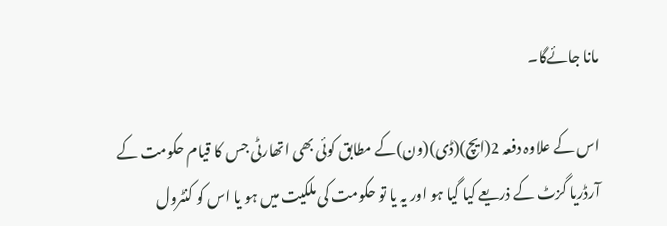مانا جائےگا۔

اس کے علاوہ دفعہ 2(ایچ)(ڈی)(ون)کے مطابق کوئی بھی اتھارٹی جس کا قیام حکومت کے آرڈریا گزٹ کے ذریعے کیا گیا ہو اور یہ یا تو حکومت کی ملکیت میں ہو یا اس کو کنٹرول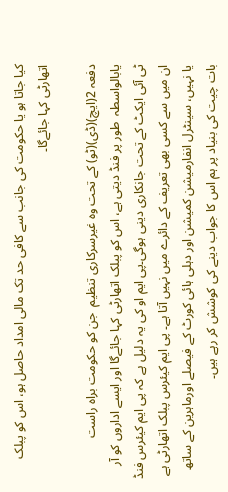کیا جاتا ہو یا حکومت کی جانب سے کافی حد تک مالی امداد حاصل ہو، اس کو پبلک اتھارٹی کہا جائےگا۔

دفعہ 2(ایچ)(ڈی)(ٹو) کے تحت وہ غیرسرکاری تنظیم  جن کو حکومت براہ راست  یابالواسطہ  طور پر فنڈ دیتی ہے، اس کو پبلک اتھارٹی کہا جائےگا اور ایسے اداروں کو آر ٹی آئی ایکٹ کے تحت جانکاری دینی ہوگی۔پی ایم او کی یہ دلیل ہے کہ پی ایم کیئرس فنڈ ان میں سے کسی بھی تعریف کے دائرے میں نہیں آتا ہے۔ پی ایم کیئرس پبلک اتھارٹی ہے یا نہیں، سینٹرل انفارمیشن کمیشن اور دہلی ہائی کورٹ کے فیصلے اورماہرین کے ساتھ بات چیت کی بنیاد پر ہم اس کا جواب دینے کی کوشش کر رہے ہیں۔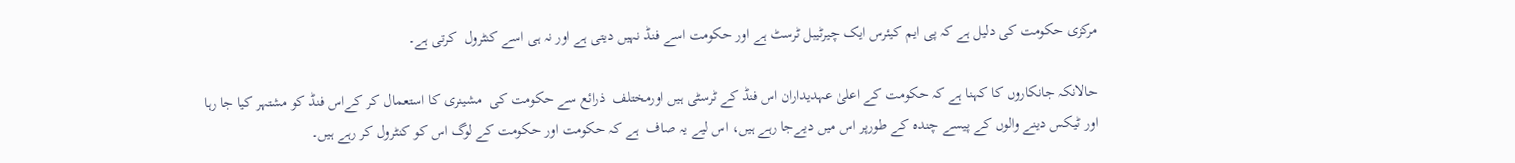مرکزی حکومت کی دلیل ہے کہ پی ایم کیئرس ایک چیرٹیبل ٹرسٹ ہے اور حکومت اسے فنڈ نہیں دیتی ہے اور نہ ہی اسے کنٹرول  کرتی ہے۔

حالانکہ جانکاروں کا کہنا ہے کہ حکومت کے اعلیٰ عہدیداران اس فنڈ کے ٹرسٹی ہیں اورمختلف  ذرائع سے حکومت کی  مشینری کا استعمال کر کےاس فنڈ کو مشتہر کیا جا رہا اور ٹیکس دینے والوں کے پیسے چندہ کے طورپر اس میں دیےجا رہے ہیں، اس لیے یہ صاف  ہے کہ حکومت اور حکومت کے لوگ اس کو کنٹرول کر رہے ہیں۔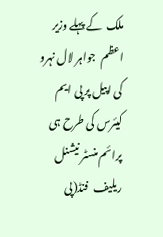ملک  کے پہلے وزیر اعظم  جواہر لال نہرو کی اپیل پر پی ایم کیئرس کی طرح ہی پرائم منسٹر نیشنل ریلیف  فنڈ(پی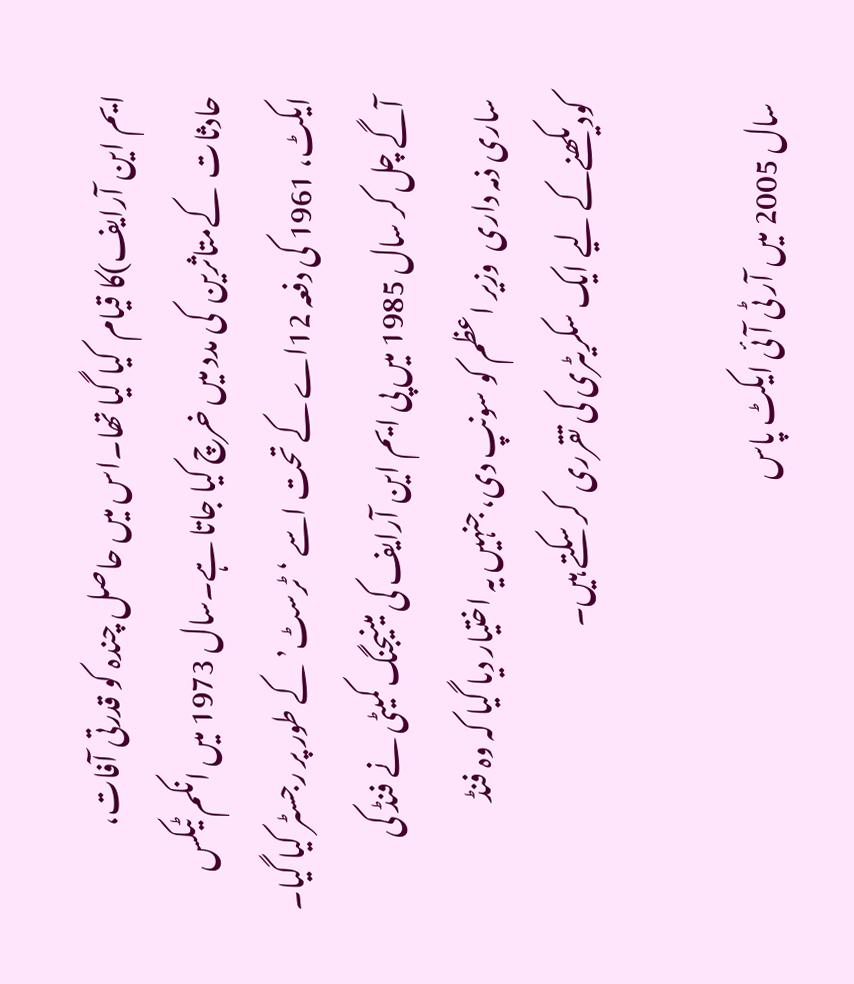ایم این آرایف)کا قیام  کیا گیا تھا۔اس میں حاصل چندہ کو قدرتی آفات، حادثات  کےمتاثرین  کی مدد میں خرچ کیا جاتا ہے۔سال 1973 میں انکم ٹیکس ایکٹ، 1961 کی دفعہ 12اے کے تحت اسے ‘ٹرسٹ’ کے طور پر رجسٹر کیا گیا۔ آگے چل کر سال 1985 میں پی ایم این آرایف کی مینیجنگ کمیٹی نے فنڈ کی ساری ذمہ داری  وزیر اعظم کو سونپ دی، جنہیں یہ اختیار دیا گیا کہ وہ فنڈ کودیکھنےکے لیے ایک سکریٹری کی تقرری  کر سکتے ہیں۔

سال 2005 میں آر ٹی آئی ایکٹ پاس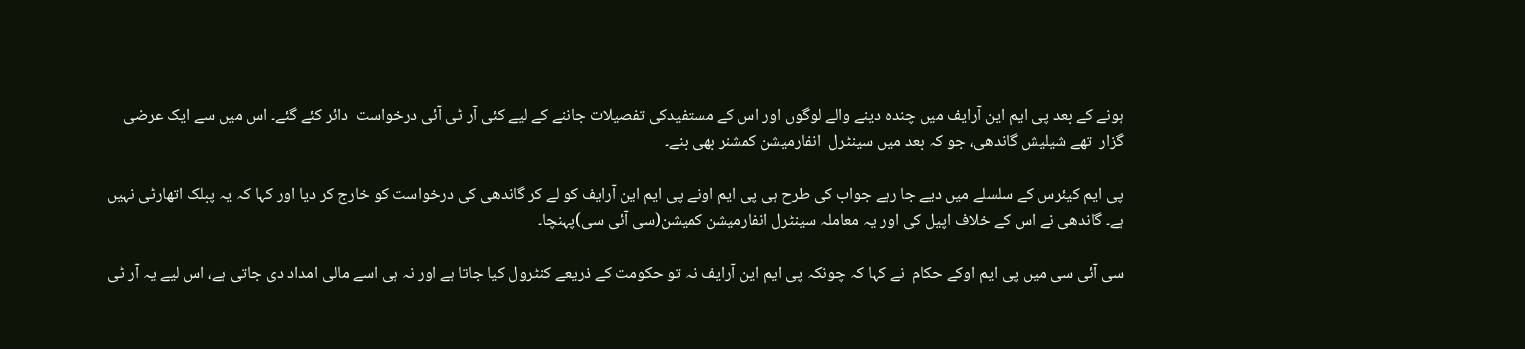ہونے کے بعد پی ایم این آرایف میں چندہ دینے والے لوگوں اور اس کے مستفیدکی تفصیلات جاننے کے لیے کئی آر ٹی آئی درخواست  دائر کئے گئے۔ اس میں سے ایک عرضی گزار  تھے شیلیش گاندھی، جو کہ بعد میں سینٹرل  انفارمیشن کمشنر بھی بنے۔

پی ایم کیئرس کے سلسلے میں دیے جا رہے جواب کی طرح ہی پی ایم اونے پی ایم این آرایف کو لے کر گاندھی کی درخواست کو خارج کر دیا اور کہا کہ یہ پبلک اتھارٹی نہیں ہے۔ گاندھی نے اس کے خلاف اپیل کی اور یہ معاملہ سینٹرل انفارمیشن کمیشن(سی آئی سی)پہنچا۔

سی آئی سی میں پی ایم اوکے حکام  نے کہا کہ چونکہ پی ایم این آرایف نہ تو حکومت کے ذریعے کنٹرول کیا جاتا ہے اور نہ ہی اسے مالی امداد دی جاتی ہے، اس لیے یہ آر ٹی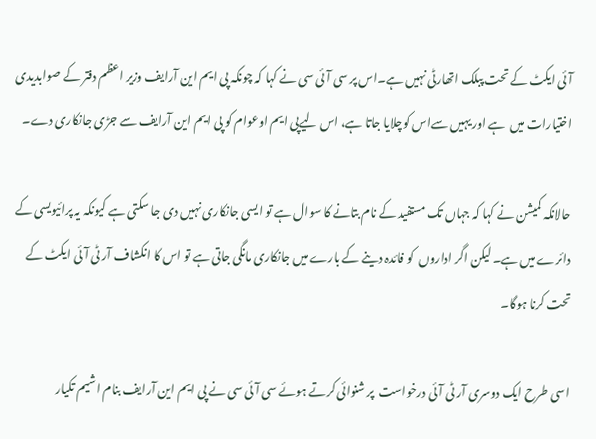آئی ایکٹ کے تحت پبلک اتھارٹی نہیں ہے۔اس پر سی آئی سی نے کہا کہ چونکہ پی ایم این آرایف وزیر اعظم دفتر کے صوابدیدی اختیارات میں  ہے اور یہیں سےاس کوچلایا جاتا ہے، اس لیےپی ایم اوعوام کو پی ایم این آرایف سے جڑی جانکاری دے۔

حالانکہ کمیشن نے کہا کہ جہاں تک مستفید کے نام بتانے کا سوال ہے تو ایسی جانکاری نہیں دی جا سکتی ہے کیونکہ یہ پرائیویسی کے دائرے میں ہے۔ لیکن اگر اداروں  کو فائدہ دینے کے بارے میں جانکاری مانگی جاتی ہے تو اس کا انکشاف آر ٹی آئی ایکٹ کے تحت کرنا ہوگا۔

اسی طرح ایک دوسری آر ٹی آئی درخواست  پر شنوائی کرتے ہوئے سی آئی سی نے پی ایم این آرایف بنام اشیم تکیار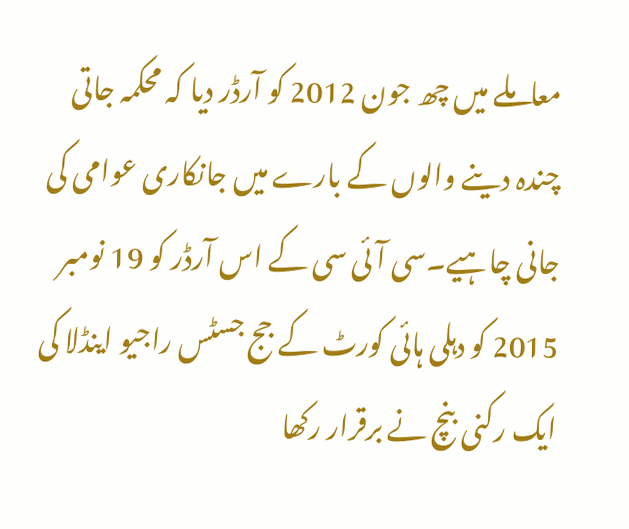معاملے میں چھ جون 2012 کو آرڈر دیا کہ محکمہ جاتی چندہ دینے والوں کے بارے میں جانکاری عوامی کی جانی چاہیے۔سی آئی سی کے اس آرڈر کو 19 نومبر 2015 کو دہلی ہائی کورٹ کے جج جسٹس راجیو اینڈلا کی ایک رکنی بنچ نے برقرار رکھا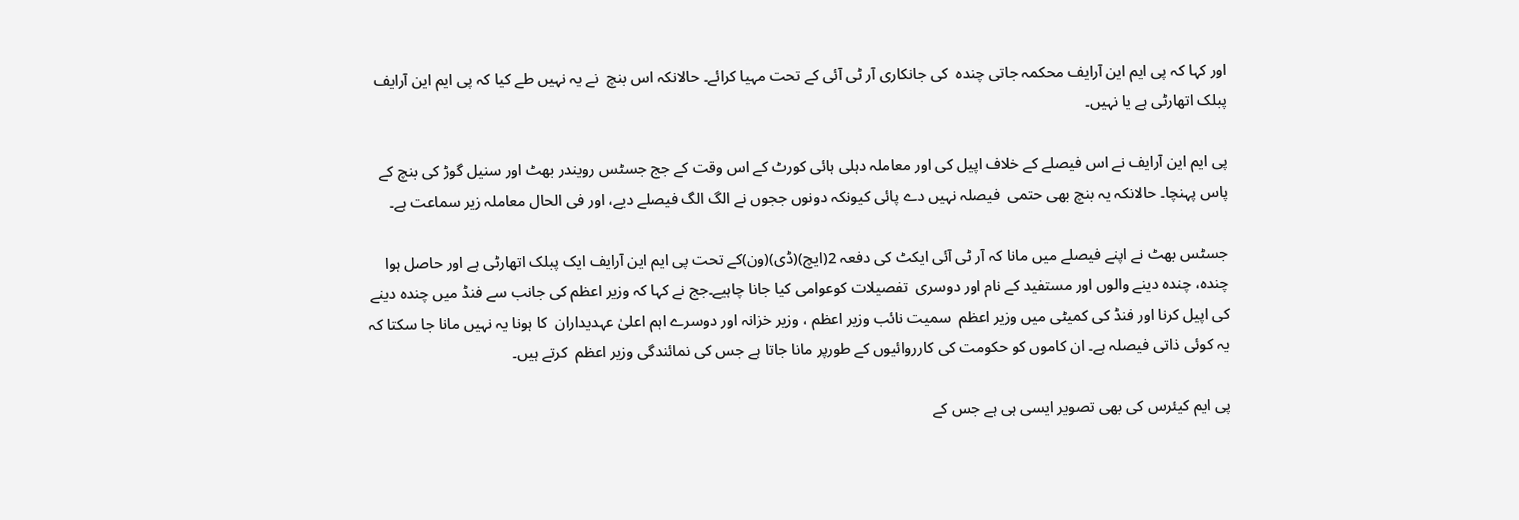اور کہا کہ پی ایم این آرایف محکمہ جاتی چندہ  کی جانکاری آر ٹی آئی کے تحت مہیا کرائے۔ حالانکہ اس بنچ  نے یہ نہیں طے کیا کہ پی ایم این آرایف پبلک اتھارٹی ہے یا نہیں۔

پی ایم این آرایف نے اس فیصلے کے خلاف اپیل کی اور معاملہ دہلی ہائی کورٹ کے اس وقت کے جج جسٹس رویندر بھٹ اور سنیل گوڑ کی بنچ کے پاس پہنچا۔ حالانکہ یہ بنچ بھی حتمی  فیصلہ نہیں دے پائی کیونکہ دونوں ججوں نے الگ الگ فیصلے دیے، اور فی الحال معاملہ زیر سماعت ہے۔

جسٹس بھٹ نے اپنے فیصلے میں مانا کہ آر ٹی آئی ایکٹ کی دفعہ 2(ایچ)(ڈی)(ون)کے تحت پی ایم این آرایف ایک پبلک اتھارٹی ہے اور حاصل ہوا چندہ، چندہ دینے والوں اور مستفید کے نام اور دوسری  تفصیلات کوعوامی کیا جانا چاہیے۔جج نے کہا کہ وزیر اعظم کی جانب سے فنڈ میں چندہ دینے کی اپیل کرنا اور فنڈ کی کمیٹی میں وزیر اعظم  سمیت نائب وزیر اعظم ، وزیر خزانہ اور دوسرے اہم اعلیٰ عہدیداران  کا ہونا یہ نہیں مانا جا سکتا کہ یہ کوئی ذاتی فیصلہ ہے۔ ان کاموں کو حکومت کی کارروائیوں کے طورپر مانا جاتا ہے جس کی نمائندگی وزیر اعظم  کرتے ہیں۔

پی ایم کیئرس کی بھی تصویر ایسی ہی ہے جس کے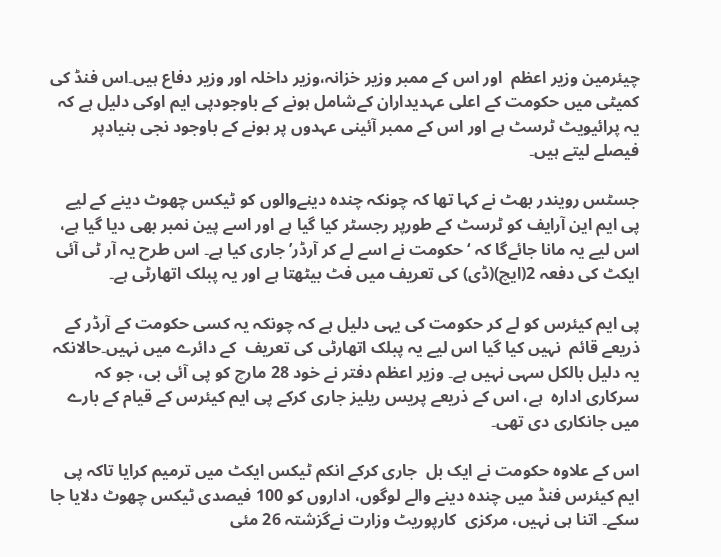چیئرمین وزیر اعظم  اور اس کے ممبر وزیر خزانہ،وزیر داخلہ اور وزیر دفاع ہیں۔اس فنڈ کی کمیٹی میں حکومت کے اعلی عہدیداران کےشامل ہونے کے باوجودپی ایم اوکی دلیل ہے کہ یہ پرائیویٹ ٹرسٹ ہے اور اس کے ممبر آئینی عہدوں پر ہونے کے باوجود نجی بنیادپر فیصلے لیتے ہیں۔

جسٹس رویندر بھٹ نے کہا تھا کہ چونکہ چندہ دینےوالوں کو ٹیکس چھوٹ دینے کے لیے پی ایم این آرایف کو ٹرسٹ کے طورپر رجسٹر کیا گیا ہے اور اسے پین نمبر بھی دیا گیا ہے، اس لیے یہ مانا جائےگا کہ ‘حکومت نے اسے لے کر آرڈر’ جاری کیا ہے۔ اس طرح یہ آر ٹی آئی ایکٹ کی دفعہ 2(ایچ)(ڈی) کی تعریف میں فٹ بیٹھتا ہے اور یہ پبلک اتھارٹی ہے۔

پی ایم کیئرس کو لے کر حکومت کی یہی دلیل ہے کہ چونکہ یہ کسی حکومت کے آرڈر کے ذریعے قائم  نہیں کیا گیا اس لیے یہ پبلک اتھارٹی کی تعریف  کے دائرے میں نہیں۔حالانکہ یہ دلیل بالکل سہی نہیں ہے۔ وزیر اعظم دفتر نے خود 28 مارچ کو پی آئی بی، جو کہ سرکاری ادارہ  ہے، اس کے ذریعے پریس ریلیز جاری کرکے پی ایم کیئرس کے قیام کے بارے میں جانکاری دی تھی۔

اس کے علاوہ حکومت نے ایک بل  جاری کرکے انکم ٹیکس ایکٹ میں ترمیم کرایا تاکہ پی ایم کیئرس فنڈ میں چندہ دینے والے لوگوں، اداروں کو 100 فیصدی ٹیکس چھوٹ دلایا جا سکے۔ اتنا ہی نہیں، مرکزی  کارپوریٹ وزارت نےگزشتہ 26 مئی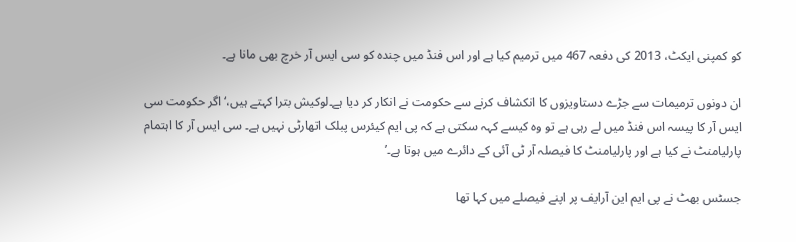کو کمپنی ایکٹ، 2013 کی دفعہ 467 میں ترمیم کیا ہے اور اس فنڈ میں چندہ کو سی ایس آر خرچ بھی مانا ہے۔

ان دونوں ترمیمات سے جڑے دستاویزوں کا انکشاف کرنے سے حکومت نے انکار کر دیا ہے۔لوکیش بترا کہتے ہیں،‘اگر حکومت سی ایس آر کا پیسہ اس فنڈ میں لے رہی ہے تو وہ کیسے کہہ سکتی ہے کہ پی ایم کیئرس پبلک اتھارٹی نہیں ہے۔ سی ایس آر کا اہتمام  پارلیامنٹ نے کیا ہے اور پارلیامنٹ کا فیصلہ آر ٹی آئی کے دائرے میں ہوتا ہے۔’

جسٹس بھٹ نے پی ایم این آرایف پر اپنے فیصلے میں کہا تھا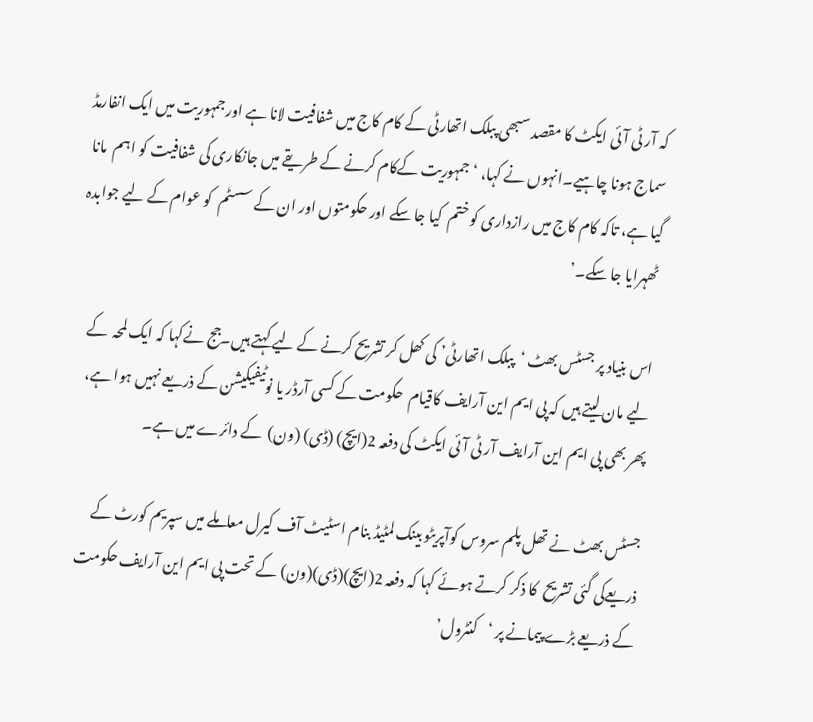کہ آر ٹی آئی ایکٹ کا مقصد سبھی پبلک اتھارٹی کے کام کاج میں شفافیت لانا ہے اورجمہوریت میں ایک انفارمڈ سماج ہونا چاہیے۔انہوں نے کہا، ‘جمہوریت کےکام کرنے کے طریقے میں جانکاری کی شفافیت کو اہم  مانا گیا ہے، تاکہ کام کاج میں رازداری کو ختم  کیا جا سکے اور حکومتوں اور ان کے سسٹم  کو عوام کے لیے جوابدہ ٹھہرایا جا سکے۔’

اس بنیاد پر جسٹس بھٹ ‘پبلک اتھارٹی’ کی کھل کر تشریح کرنے کے لیے کہتے ہیں۔جج نےکہا کہ ایک لمحہ  کے لیے مان لیتے ہیں کہ پی ایم این آرایف کاقیام  حکومت کے کسی آرڈر یا نوٹیفیکیشن کے ذریعے نہیں ہوا ہے، پھر بھی پی ایم این آرایف آر ٹی آئی ایکٹ کی دفعہ 2(ایچ) (ڈی) (ون)  کے دائرے میں ہے۔

جسٹس بھٹ نے تھل پلم سروس کوآپریٹو بینک لمٹیڈ بنام اسٹیٹ آف کیرل معاملے میں سپریم کورٹ کے ذریعےکی گئی تشریح  کا ذکر کرتے ہوئے کہا کہ دفعہ 2(ایچ)(ڈی)(ون) کے تحت پی ایم این آرایف حکومت کے ذریعے بڑے پیمانے پر ‘کنٹرول’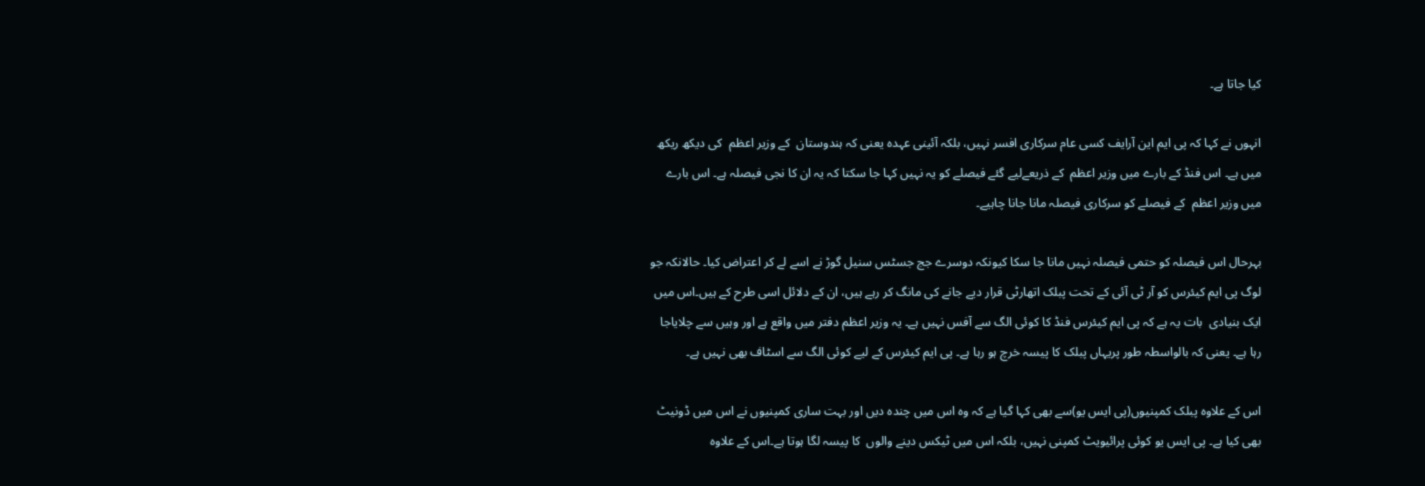کیا جاتا ہے۔

انہوں نے کہا کہ پی ایم این آرایف کسی عام سرکاری افسر نہیں، بلکہ آئینی عہدہ یعنی کہ ہندوستان  کے وزیر اعظم  کی دیکھ ریکھ میں ہے۔ اس فنڈ کے بارے میں وزیر اعظم  کے ذریعےلیے گئے فیصلے کو یہ نہیں کہا جا سکتا کہ یہ ان کا نجی فیصلہ ہے۔ اس بارے میں وزیر اعظم  کے فیصلے کو سرکاری فیصلہ مانا جانا چاہیے۔

بہرحال اس فیصلہ کو حتمی فیصلہ نہیں مانا جا سکا کیونکہ دوسرے جج جسٹس سنیل گوڑ نے اسے لے کر اعتراض کیا۔ حالانکہ جو لوگ پی ایم کیئرس کو آر ٹی آئی کے تحت پبلک اتھارٹی قرار دیے جانے کی مانگ کر رہے ہیں، ان کے دلائل اسی طرح کے ہیں۔اس میں ایک بنیادی  بات یہ ہے کہ پی ایم کیئرس فنڈ کا کوئی الگ سے آفس نہیں ہے۔ یہ وزیر اعظم دفتر میں واقع ہے اور وہیں سے چلایاجا رہا ہے۔ یعنی کہ بالواسطہ طور پریہاں پبلک کا پیسہ خرچ ہو رہا ہے۔ پی ایم کیئرس کے لیے کوئی الگ سے اسٹاف بھی نہیں ہے۔

اس کے علاوہ پبلک کمپنیوں(پی ایس یو)سے بھی کہا گیا ہے کہ وہ اس میں چندہ دیں اور بہت ساری کمپنیوں نے اس میں ڈونیٹ بھی کیا ہے۔ پی ایس یو کوئی پرائیویٹ کمپنی نہیں، بلکہ اس میں ٹیکس دینے والوں  کا پیسہ لگا ہوتا ہے۔اس کے علاوہ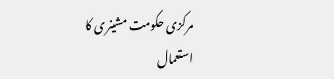مرکزی حکومت مشینری کا استعمال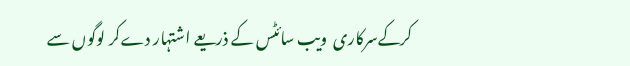کرکےسرکاری  ویب سائٹس کے ذریعے اشتہار دےکر لوگوں سے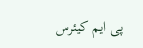پی ایم کیئرس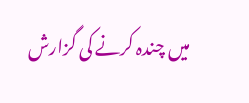میں چندہ کرنے کی گزارش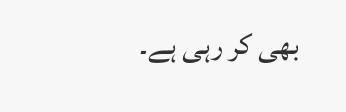بھی کر رہی ہے۔